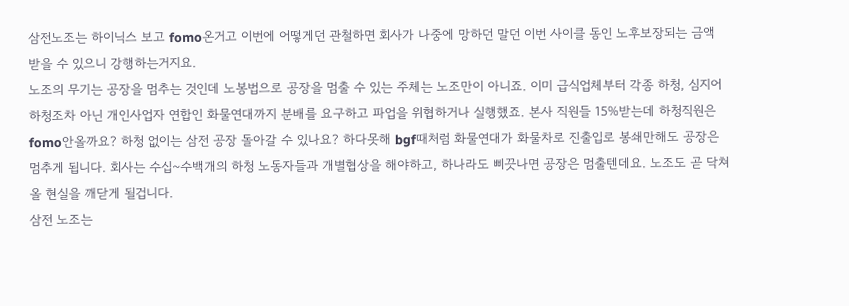삼전노조는 하이닉스 보고 fomo온거고 이번에 어떻게던 관철하면 회사가 나중에 망하던 말던 이번 사이클 동인 노후보장되는 금액 받을 수 있으니 강행하는거지요.
노조의 무기는 공장을 멈추는 것인데 노봉법으로 공장을 멈출 수 있는 주체는 노조만이 아니죠. 이미 급식업체부터 각종 하청, 심지어 하청조차 아닌 개인사업자 연합인 화물연대까지 분배를 요구하고 파업을 위협하거나 실행했죠. 본사 직원들 15%받는데 하청직원은 fomo안올까요? 하청 없이는 삼전 공장 돌아갈 수 있나요? 하다못해 bgf때처럼 화물연대가 화물차로 진출입로 봉쇄만해도 공장은 멈추게 됩니다. 회사는 수십~수백개의 하청 노동자들과 개별협상을 해야하고, 하나라도 삐끗나면 공장은 멈출텐데요. 노조도 곧 닥쳐올 현실을 깨닫게 될겁니다.
삼전 노조는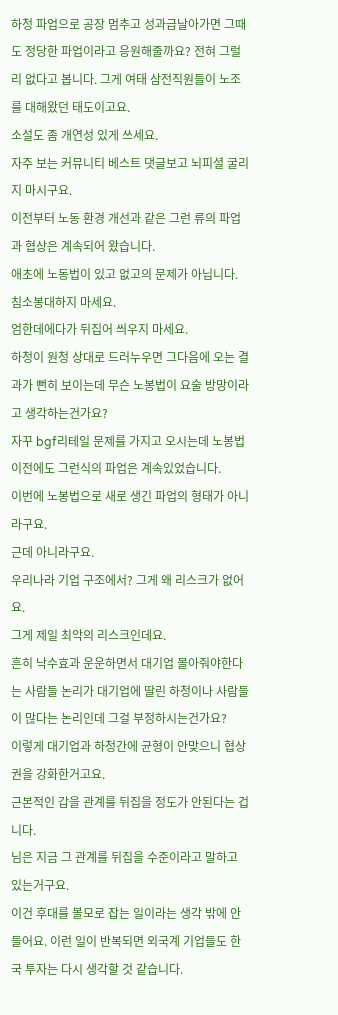하청 파업으로 공장 멈추고 성과급날아가면 그때도 정당한 파업이라고 응원해줄까요? 전혀 그럴리 없다고 봅니다. 그게 여태 삼전직원들이 노조를 대해왔던 태도이고요.
소설도 좀 개연성 있게 쓰세요.
자주 보는 커뮤니티 베스트 댓글보고 뇌피셜 굴리지 마시구요.
이전부터 노동 환경 개선과 같은 그런 류의 파업과 협상은 계속되어 왔습니다.
애초에 노동법이 있고 없고의 문제가 아닙니다.
침소봉대하지 마세요.
엄한데에다가 뒤집어 씌우지 마세요.
하청이 원청 상대로 드러누우면 그다음에 오는 결과가 뻔히 보이는데 무슨 노봉법이 요술 방망이라고 생각하는건가요?
자꾸 bgf리테일 문제를 가지고 오시는데 노봉법 이전에도 그런식의 파업은 계속있었습니다.
이번에 노봉법으로 새로 생긴 파업의 형태가 아니라구요.
근데 아니라구요.
우리나라 기업 구조에서? 그게 왜 리스크가 없어요.
그게 제일 최악의 리스크인데요.
흔히 낙수효과 운운하면서 대기업 몰아줘야한다는 사람들 논리가 대기업에 딸린 하청이나 사람들이 많다는 논리인데 그걸 부정하시는건가요?
이렇게 대기업과 하청간에 균형이 안맞으니 협상권을 강화한거고요.
근본적인 갑을 관계를 뒤집을 정도가 안된다는 겁니다.
님은 지금 그 관계를 뒤집을 수준이라고 말하고 있는거구요.
이건 후대를 볼모로 잡는 일이라는 생각 밖에 안들어요. 이런 일이 반복되면 외국계 기업들도 한국 투자는 다시 생각할 것 같습니다.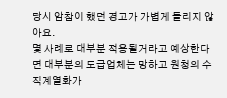당시 암참이 했던 경고가 가볍게 들리지 않아요.
몇 사례로 대부분 적용될거라고 예상한다면 대부분의 도급업체는 망하고 원청의 수직계열화가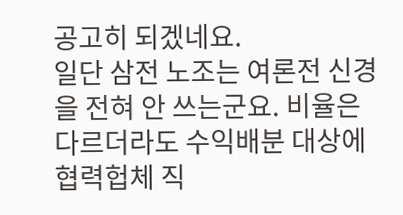공고히 되겠네요.
일단 삼전 노조는 여론전 신경을 전혀 안 쓰는군요. 비율은 다르더라도 수익배분 대상에 협력헙체 직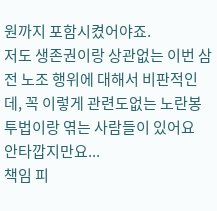원까지 포함시켰어야죠.
저도 생존권이랑 상관없는 이번 삼전 노조 행위에 대해서 비판적인데, 꼭 이렇게 관련도없는 노란봉투법이랑 엮는 사람들이 있어요
안타깝지만요...
책임 피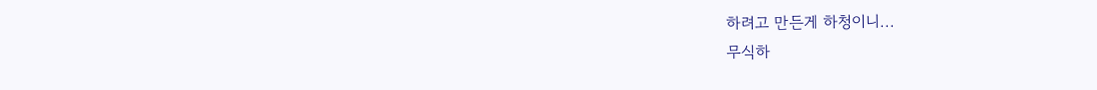하려고 만든게 하청이니...
무식하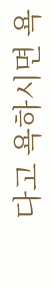다고 욕하시면 욕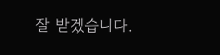잘 받겠습니다.